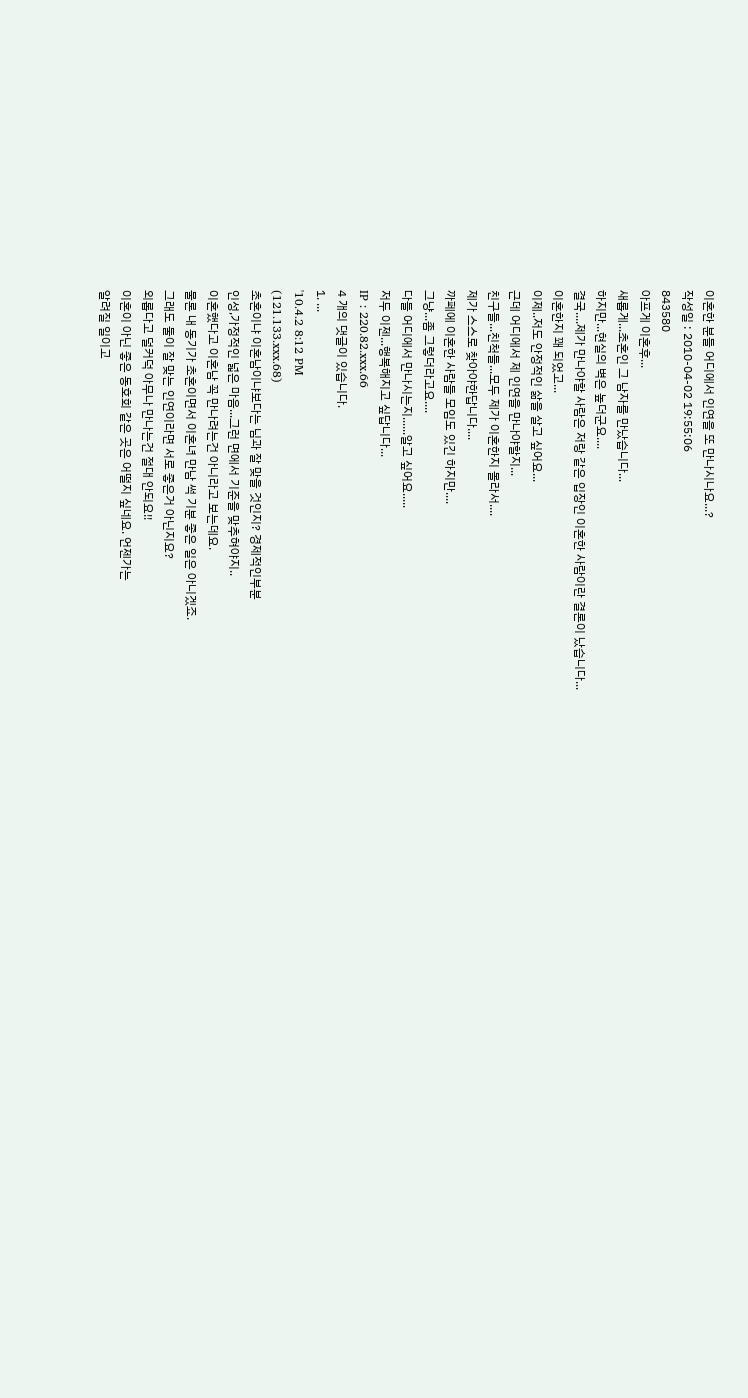이혼한 분들 어디에서 인연을 또 만나시나요...?
작성일 : 2010-04-02 19:55:06
843580
아프게 이혼후...
새롭게...초혼인 그 남자를 만났습니다...
하지만...현실의 벽은 높더군요....
결국....제가 만나야할 사람은 저랑 같은 입장인 이혼한 사람이란 결론이 났습니다...
이혼한지 꽤 되었고...
이제..저도 안정적인 삶을 살고 싶어요...
근데 어디에서 제 인연을 만나야할지...
친구들...친척들...모두 제가 이혼한지 몰라서....
제가 스스로 찾아야한답니다....
까페에 이혼한 사람들 모임도 있긴 하지만....
그냥...좀 그렇더라고요....
다들 어디에서 만나시는지......알고 싶어요.....
저두 이젠...행복해지고 싶답니다...
IP : 220.82.xxx.66
4 개의 댓글이 있습니다.
1. ...
'10.4.2 8:12 PM
(121.133.xxx.68)
초혼이냐 이혼남이냐보다는 님과 잘 맞을 것인지? 경제적인부분
인성,가정적인 넓은 마음...그런 면에서 기준을 맞추혀야지..
이혼했다고 이혼남 꼭 만나려는건 아니라고 보는데요.
물론 내 동기가 초혼이면서 이혼녀 만남 썩 기분 좋은 일은 아니겠죠.
그래도 둘이 잘 맞는 인연이라면 서로 좋은거 아닌지요?
외롭다고 덜커덕 아무나 만나는건 절대 안되요!!
이혼이 아닌 좋은 동호회 같은 곳은 어떨지 싶네요. 언젠가는
알려질 일이고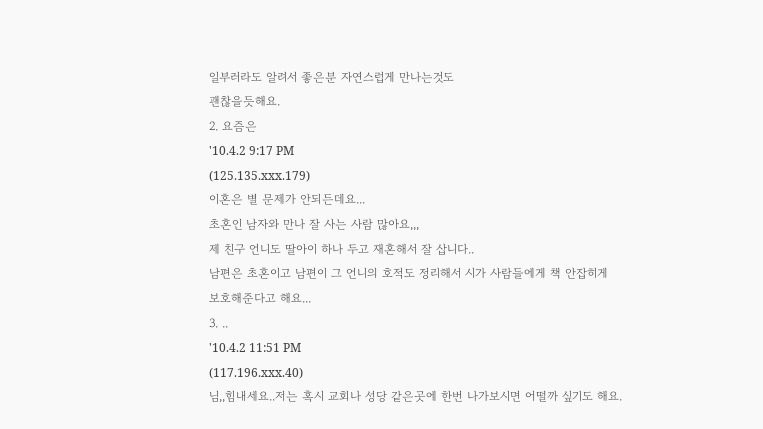일부러라도 알려서 좋은분 자연스럽게 만나는것도
괜찮을듯해요.
2. 요즘은
'10.4.2 9:17 PM
(125.135.xxx.179)
이혼은 별 문제가 안되든데요...
초혼인 남자와 만나 잘 사는 사람 많아요,,,
제 친구 언니도 딸아이 하나 두고 재혼해서 잘 삽니다..
남편은 초혼이고 남편이 그 언니의 호적도 정리해서 시가 사람들에게 책 안잡히게
보호해준다고 해요...
3. ..
'10.4.2 11:51 PM
(117.196.xxx.40)
님,,힘내세요..저는 혹시 교회나 성당 같은곳에 한번 나가보시면 어떨까 싶기도 해요.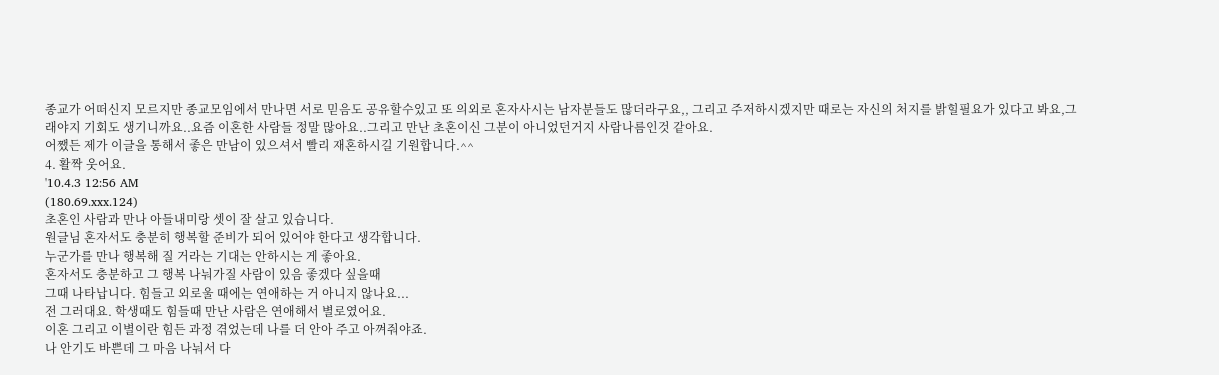종교가 어떠신지 모르지만 종교모임에서 만나면 서로 믿음도 공유할수있고 또 의외로 혼자사시는 남자분들도 많더라구요,, 그리고 주저하시겠지만 때로는 자신의 처지를 밝힐필요가 있다고 봐요,그래야지 기회도 생기니까요..요즘 이혼한 사람들 정말 많아요..그리고 만난 초혼이신 그분이 아니었던거지 사람나름인것 같아요.
어쨌든 제가 이글을 통해서 좋은 만남이 있으셔서 빨리 재혼하시길 기원합니다.^^
4. 활짝 웃어요.
'10.4.3 12:56 AM
(180.69.xxx.124)
초혼인 사람과 만나 아들내미랑 셋이 잘 살고 있습니다.
원글님 혼자서도 충분히 행복할 준비가 되어 있어야 한다고 생각합니다.
누군가를 만나 행복해 질 거라는 기대는 안하시는 게 좋아요.
혼자서도 충분하고 그 행복 나눠가질 사람이 있음 좋겠다 싶을때
그때 나타납니다. 힘들고 외로울 때에는 연애하는 거 아니지 않나요...
전 그러대요. 학생때도 힘들때 만난 사람은 연애해서 별로였어요.
이혼 그리고 이별이란 힘든 과정 겪었는데 나를 더 안아 주고 아껴줘야죠.
나 안기도 바쁜데 그 마음 나눠서 다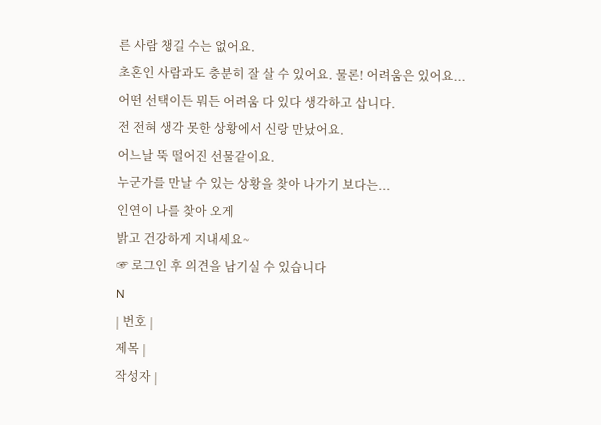른 사람 챙길 수는 없어요.
초혼인 사람과도 충분히 잘 살 수 있어요. 물론! 어려움은 있어요...
어떤 선택이든 뭐든 어려움 다 있다 생각하고 삽니다.
전 전혀 생각 못한 상황에서 신랑 만났어요.
어느날 뚝 떨어진 선물같이요.
누군가를 만날 수 있는 상황을 찾아 나가기 보다는...
인연이 나를 찾아 오게
밝고 건강하게 지내세요~
☞ 로그인 후 의견을 남기실 수 있습니다
N
| 번호 |
제목 |
작성자 |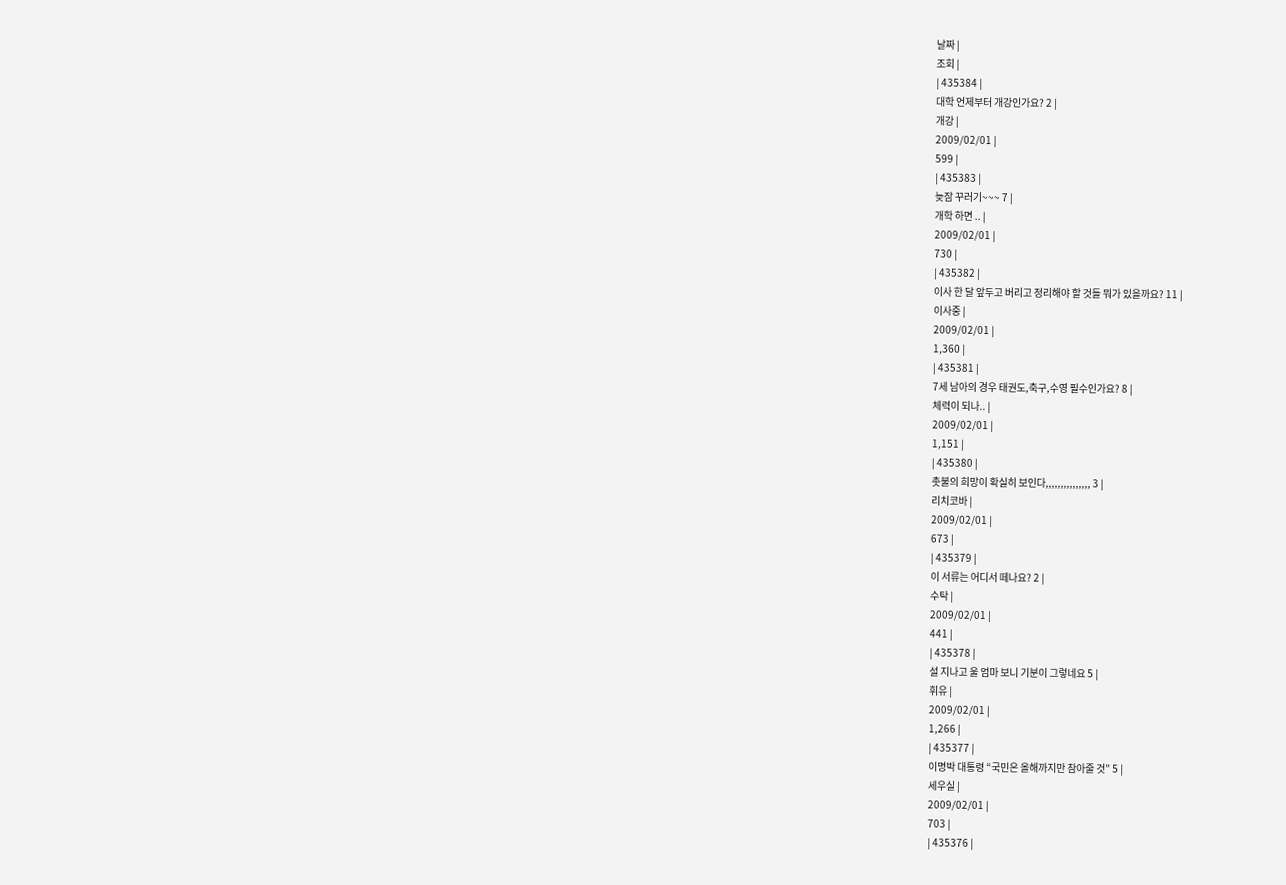날짜 |
조회 |
| 435384 |
대학 언제부터 개강인가요? 2 |
개강 |
2009/02/01 |
599 |
| 435383 |
늦잠 꾸러기~~~ 7 |
개학 하면 .. |
2009/02/01 |
730 |
| 435382 |
이사 한 달 앞두고 버리고 정리해야 할 것들 뭐가 있을까요? 11 |
이사중 |
2009/02/01 |
1,360 |
| 435381 |
7세 남아의 경우 태권도,축구,수영 필수인가요? 8 |
체력이 되나.. |
2009/02/01 |
1,151 |
| 435380 |
촛불의 희망이 확실히 보인다,,,,,,,,,,,,,,, 3 |
리치코바 |
2009/02/01 |
673 |
| 435379 |
이 서류는 어디서 떼나요? 2 |
수탁 |
2009/02/01 |
441 |
| 435378 |
설 지나고 울 엄마 보니 기분이 그렇네요 5 |
휘유 |
2009/02/01 |
1,266 |
| 435377 |
이명박 대통령 “국민은 올해까지만 참아줄 것” 5 |
세우실 |
2009/02/01 |
703 |
| 435376 |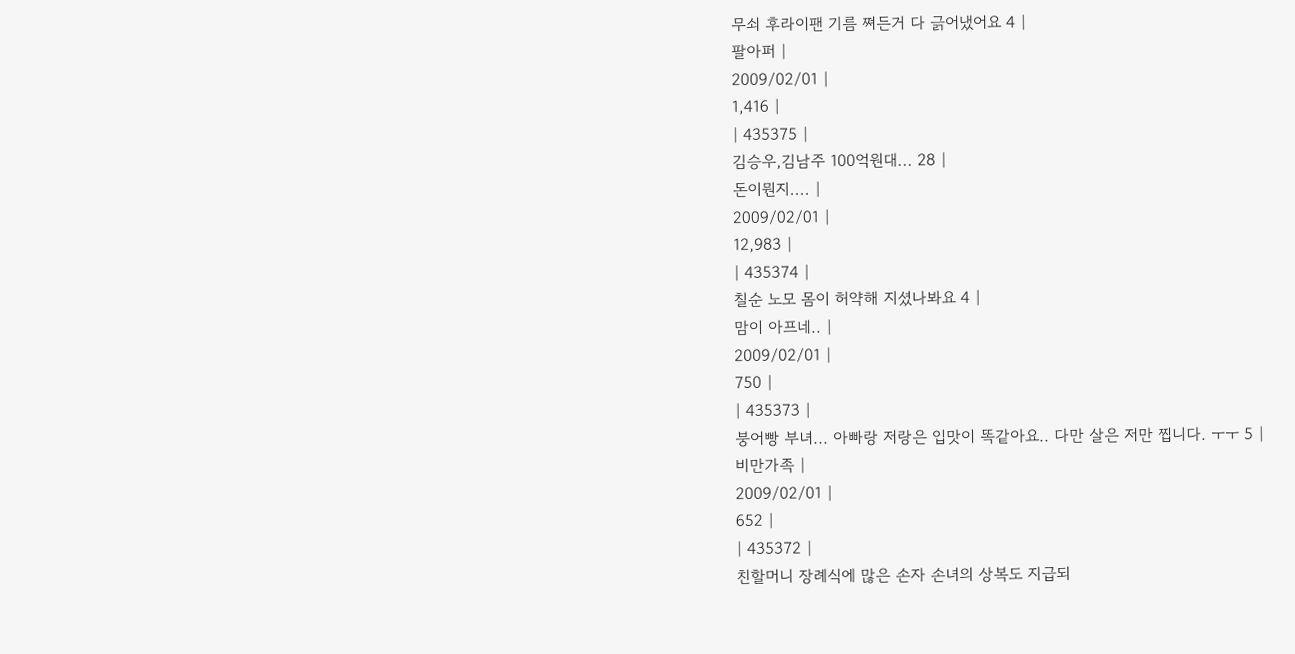무쇠 후라이팬 기름 쪄든거 다 긁어냈어요 4 |
팔아퍼 |
2009/02/01 |
1,416 |
| 435375 |
김승우,김남주 100억원대... 28 |
돈이뭔지.... |
2009/02/01 |
12,983 |
| 435374 |
칠순 노모 몸이 허약해 지셨나봐요 4 |
맘이 아프네.. |
2009/02/01 |
750 |
| 435373 |
붕어빵 부녀... 아빠랑 저랑은 입맛이 똑같아요.. 다만 살은 저만 찝니다. ㅜㅜ 5 |
비만가족 |
2009/02/01 |
652 |
| 435372 |
친할머니 장례식에 많은 손자 손녀의 상복도 지급되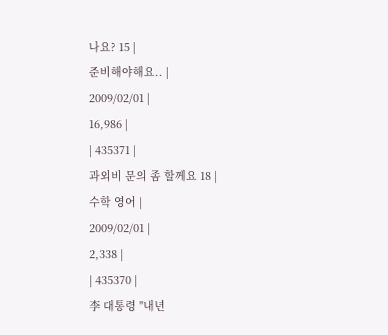나요? 15 |
준비해야해요.. |
2009/02/01 |
16,986 |
| 435371 |
과외비 문의 좀 할께요 18 |
수학 영어 |
2009/02/01 |
2,338 |
| 435370 |
李 대통령 "내년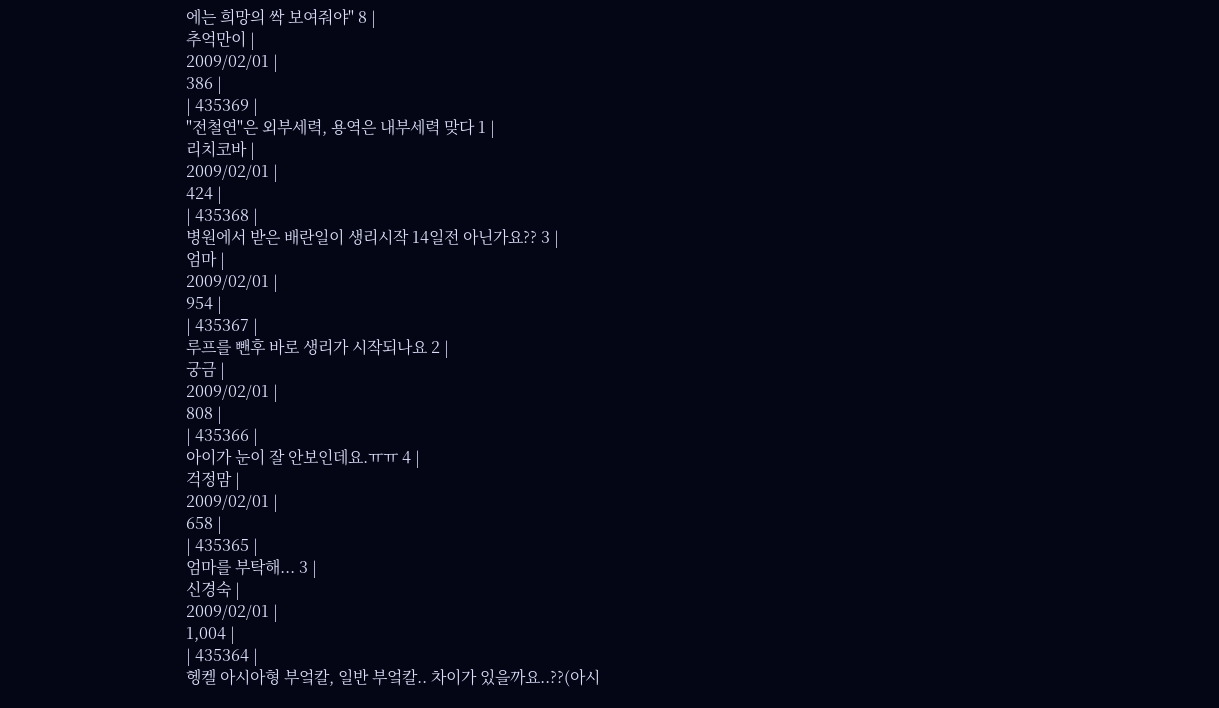에는 희망의 싹 보여줘야" 8 |
추억만이 |
2009/02/01 |
386 |
| 435369 |
"전철연"은 외부세력, 용역은 내부세력 맞다 1 |
리치코바 |
2009/02/01 |
424 |
| 435368 |
병원에서 받은 배란일이 생리시작 14일전 아닌가요?? 3 |
엄마 |
2009/02/01 |
954 |
| 435367 |
루프를 뺀후 바로 생리가 시작되나요 2 |
궁금 |
2009/02/01 |
808 |
| 435366 |
아이가 눈이 잘 안보인데요.ㅠㅠ 4 |
걱정맘 |
2009/02/01 |
658 |
| 435365 |
엄마를 부탁해... 3 |
신경숙 |
2009/02/01 |
1,004 |
| 435364 |
헹켈 아시아형 부엌칼, 일반 부엌칼.. 차이가 있을까요..??(아시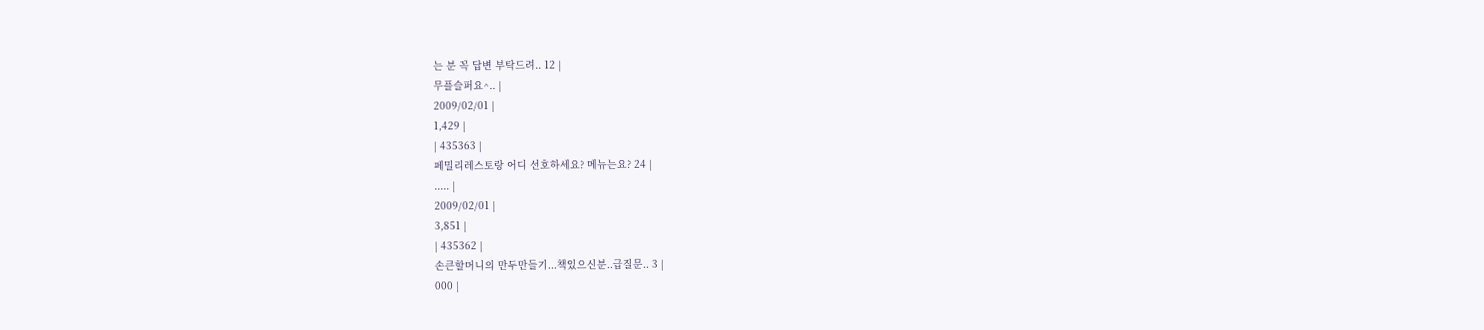는 분 꼭 답변 부탁드려.. 12 |
무플슬퍼요^.. |
2009/02/01 |
1,429 |
| 435363 |
페밀리레스토랑 어디 선호하세요? 메뉴는요? 24 |
..... |
2009/02/01 |
3,851 |
| 435362 |
손큰할머니의 만두만들기...책있으신분..급질문.. 3 |
000 |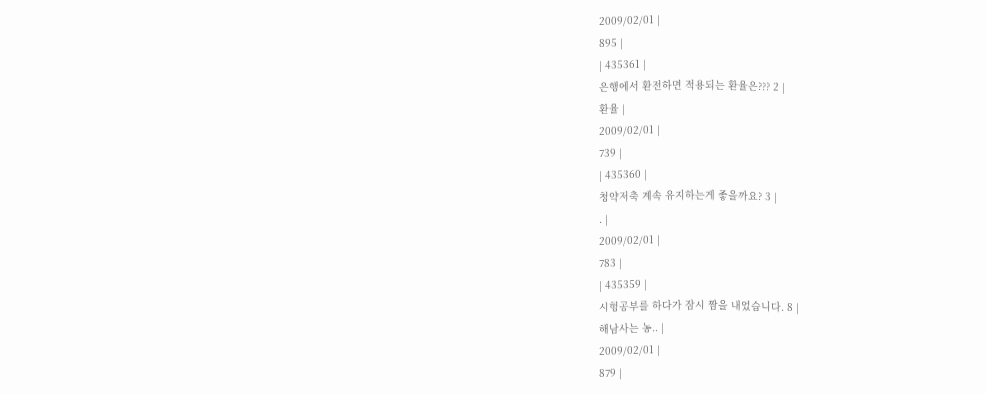2009/02/01 |
895 |
| 435361 |
은행에서 환전하면 적용되는 환율은??? 2 |
환율 |
2009/02/01 |
739 |
| 435360 |
청약저축 계속 유지하는게 좋을까요? 3 |
. |
2009/02/01 |
783 |
| 435359 |
시헝공부를 하다가 잠시 짬을 내었습니다. 8 |
해남사는 농.. |
2009/02/01 |
879 |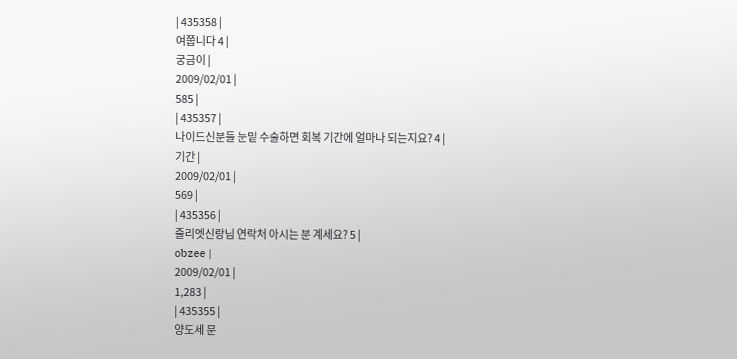| 435358 |
여쭙니다 4 |
궁금이 |
2009/02/01 |
585 |
| 435357 |
나이드신분들 눈밑 수술하면 회복 기간에 얼마나 되는지요? 4 |
기간 |
2009/02/01 |
569 |
| 435356 |
줄리엣신랑님 연락처 아시는 분 계세요? 5 |
obzee |
2009/02/01 |
1,283 |
| 435355 |
양도세 문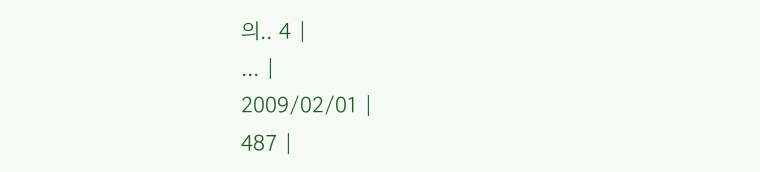의.. 4 |
... |
2009/02/01 |
487 |